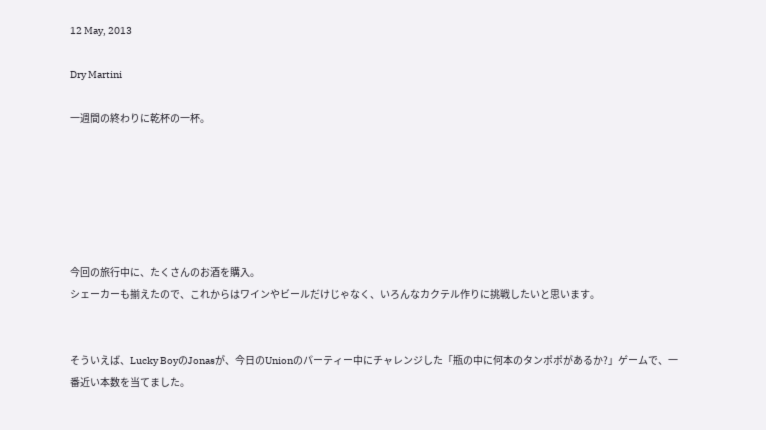12 May, 2013

Dry Martini

一週間の終わりに乾杯の一杯。






今回の旅行中に、たくさんのお酒を購入。
シェーカーも揃えたので、これからはワインやビールだけじゃなく、いろんなカクテル作りに挑戦したいと思います。


そういえば、Lucky BoyのJonasが、今日のUnionのパーティー中にチャレンジした「瓶の中に何本のタンポポがあるか?」ゲームで、一番近い本数を当てました。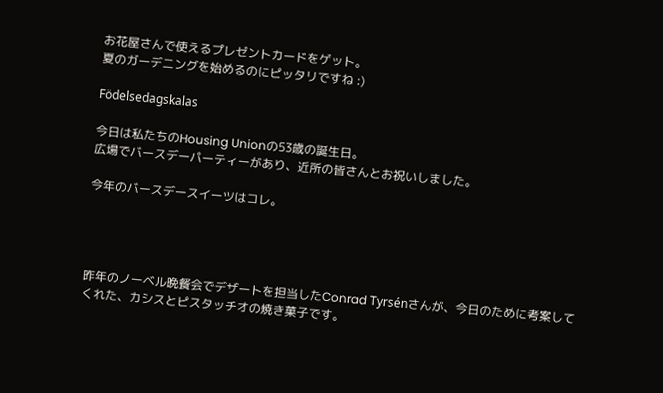お花屋さんで使えるプレゼントカードをゲット。
夏のガーデニングを始めるのにピッタリですね :)

Födelsedagskalas

今日は私たちのHousing Unionの53歳の誕生日。
広場でバースデーパーティーがあり、近所の皆さんとお祝いしました。

今年のバースデースイーツはコレ。




昨年のノーベル晩餐会でデザートを担当したConrad Tyrsénさんが、今日のために考案してくれた、カシスとピスタッチオの焼き菓子です。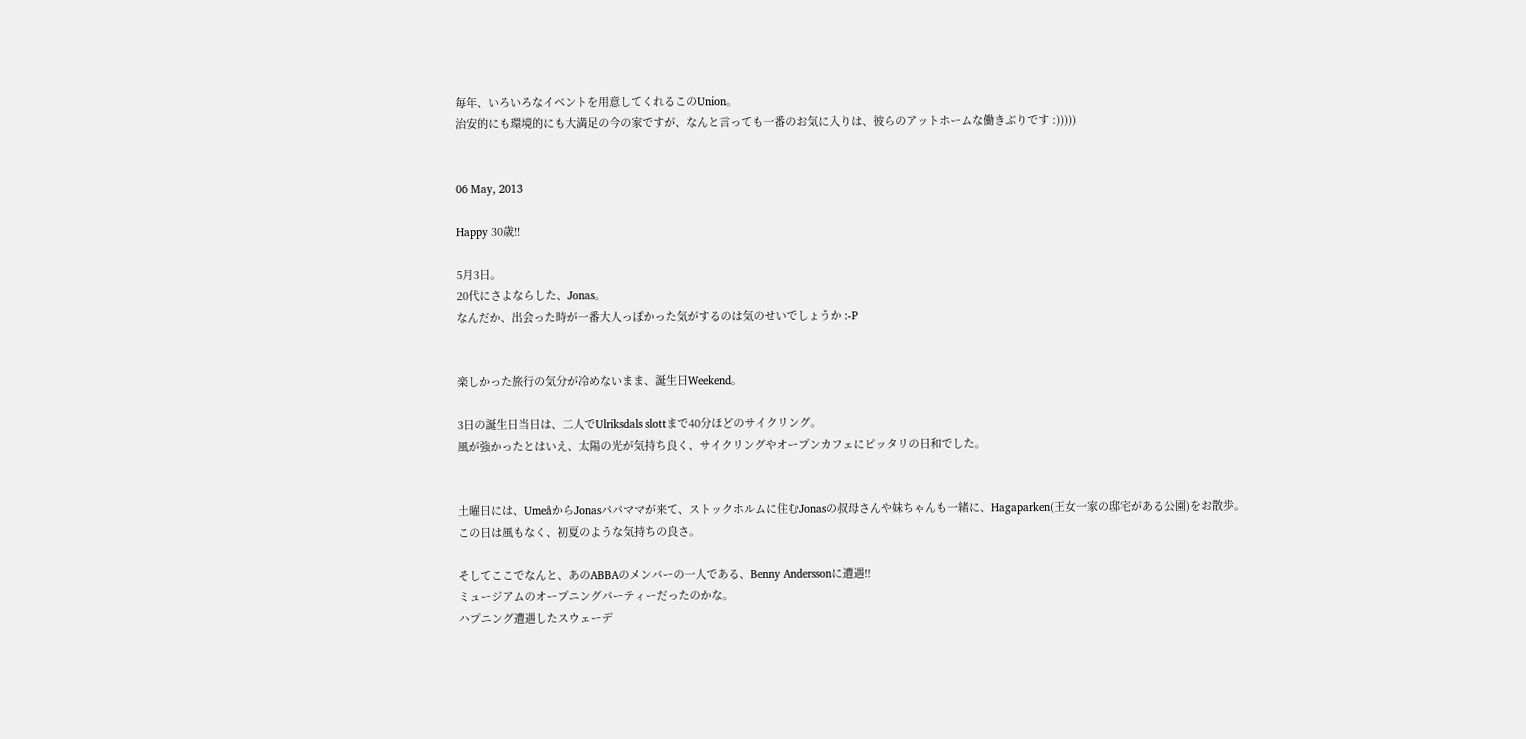毎年、いろいろなイベントを用意してくれるこのUnion。
治安的にも環境的にも大満足の今の家ですが、なんと言っても一番のお気に入りは、彼らのアットホームな働きぶりです :)))))


06 May, 2013

Happy 30歳!!

5月3日。
20代にさよならした、Jonas。
なんだか、出会った時が一番大人っぽかった気がするのは気のせいでしょうか :-P


楽しかった旅行の気分が冷めないまま、誕生日Weekend。

3日の誕生日当日は、二人でUlriksdals slottまで40分ほどのサイクリング。
風が強かったとはいえ、太陽の光が気持ち良く、サイクリングやオープンカフェにピッタリの日和でした。


土曜日には、UmeåからJonasパパママが来て、ストックホルムに住むJonasの叔母さんや妹ちゃんも一緒に、Hagaparken(王女一家の邸宅がある公園)をお散歩。
この日は風もなく、初夏のような気持ちの良さ。

そしてここでなんと、あのABBAのメンバーの一人である、Benny Anderssonに遭遇‼
ミュージアムのオープニングパーティーだったのかな。
ハプニング遭遇したスウェーデ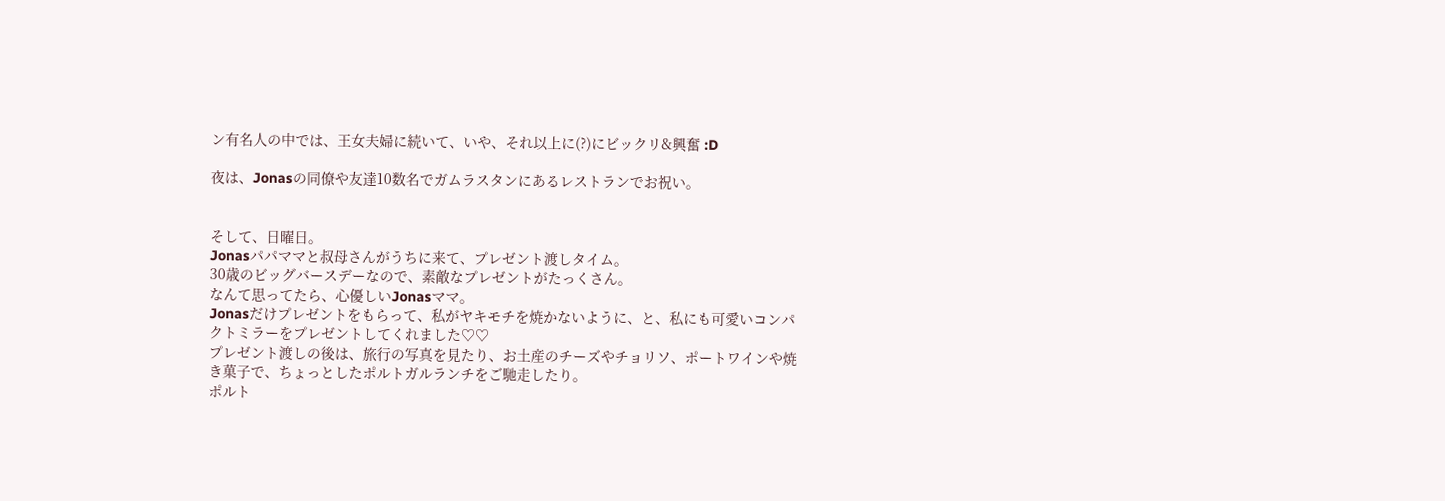ン有名人の中では、王女夫婦に続いて、いや、それ以上に(?)にビックリ&興奮 :D

夜は、Jonasの同僚や友達10数名でガムラスタンにあるレストランでお祝い。


そして、日曜日。
Jonasパパママと叔母さんがうちに来て、プレゼント渡しタイム。
30歳のビッグバースデーなので、素敵なプレゼントがたっくさん。
なんて思ってたら、心優しいJonasママ。
Jonasだけプレゼントをもらって、私がヤキモチを焼かないように、と、私にも可愛いコンパクトミラーをプレゼントしてくれました♡♡
プレゼント渡しの後は、旅行の写真を見たり、お土産のチーズやチョリソ、ポートワインや焼き菓子で、ちょっとしたポルトガルランチをご馳走したり。
ポルト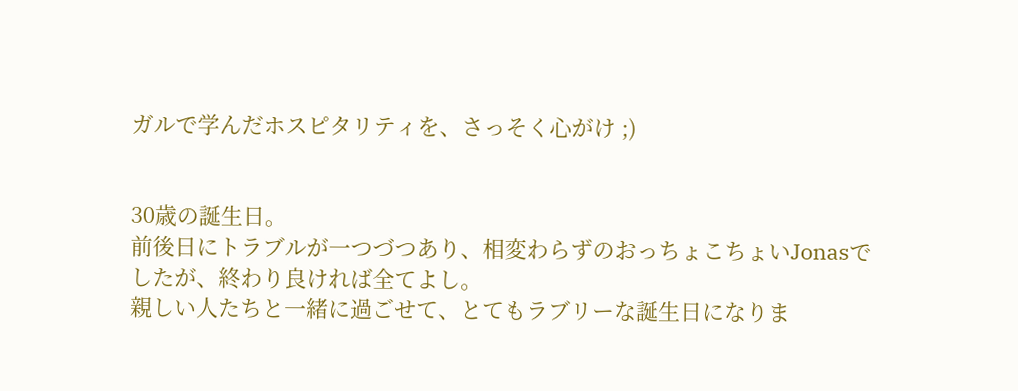ガルで学んだホスピタリティを、さっそく心がけ ;)


30歳の誕生日。
前後日にトラブルが一つづつあり、相変わらずのおっちょこちょいJonasでしたが、終わり良ければ全てよし。
親しい人たちと一緒に過ごせて、とてもラブリーな誕生日になりま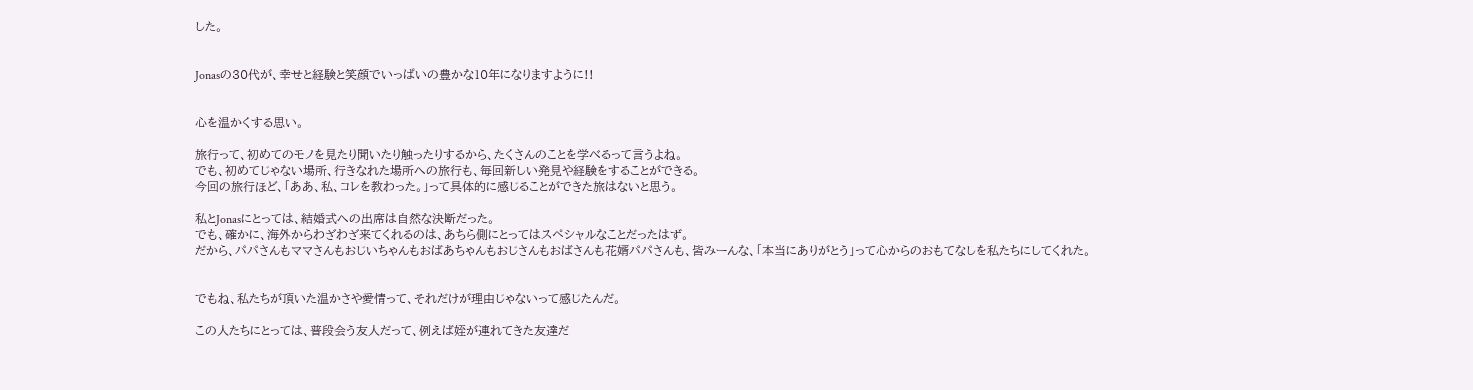した。


Jonasの30代が、幸せと経験と笑顔でいっぱいの豊かな10年になりますように!!


心を温かくする思い。

旅行って、初めてのモノを見たり聞いたり触ったりするから、たくさんのことを学べるって言うよね。
でも、初めてじゃない場所、行きなれた場所への旅行も、毎回新しい発見や経験をすることができる。
今回の旅行ほど、「ああ、私、コレを教わった。」って具体的に感じることができた旅はないと思う。

私とJonasにとっては、結婚式への出席は自然な決断だった。
でも、確かに、海外からわざわざ来てくれるのは、あちら側にとってはスペシャルなことだったはず。
だから、パパさんもママさんもおじいちゃんもおばあちゃんもおじさんもおばさんも花婿パパさんも、皆みーんな、「本当にありがとう」って心からのおもてなしを私たちにしてくれた。


でもね、私たちが頂いた温かさや愛情って、それだけが理由じゃないって感じたんだ。

この人たちにとっては、普段会う友人だって、例えば姪が連れてきた友達だ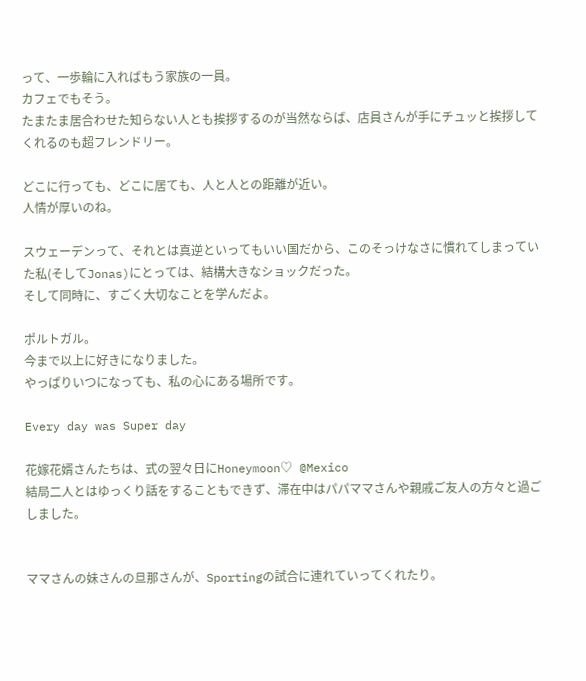って、一歩輪に入ればもう家族の一員。
カフェでもそう。
たまたま居合わせた知らない人とも挨拶するのが当然ならば、店員さんが手にチュッと挨拶してくれるのも超フレンドリー。

どこに行っても、どこに居ても、人と人との距離が近い。
人情が厚いのね。

スウェーデンって、それとは真逆といってもいい国だから、このそっけなさに慣れてしまっていた私(そしてJonas)にとっては、結構大きなショックだった。
そして同時に、すごく大切なことを学んだよ。

ポルトガル。
今まで以上に好きになりました。
やっぱりいつになっても、私の心にある場所です。

Every day was Super day

花嫁花婿さんたちは、式の翌々日にHoneymoon♡ @Mexico
結局二人とはゆっくり話をすることもできず、滞在中はパパママさんや親戚ご友人の方々と過ごしました。


ママさんの妹さんの旦那さんが、Sportingの試合に連れていってくれたり。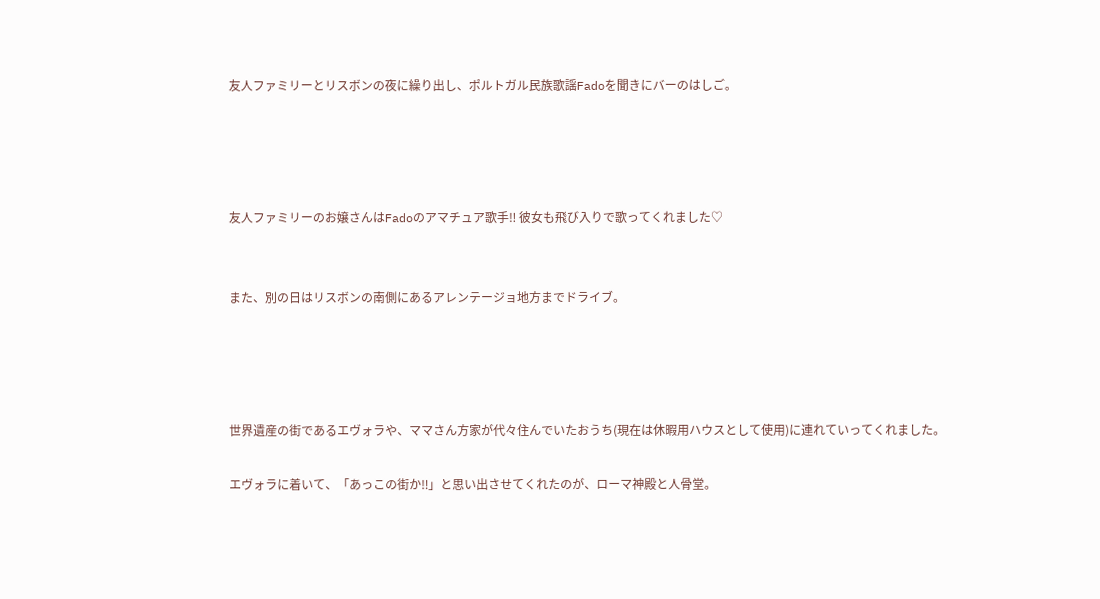友人ファミリーとリスボンの夜に繰り出し、ポルトガル民族歌謡Fadoを聞きにバーのはしご。




友人ファミリーのお嬢さんはFadoのアマチュア歌手‼ 彼女も飛び入りで歌ってくれました♡


また、別の日はリスボンの南側にあるアレンテージョ地方までドライブ。




世界遺産の街であるエヴォラや、ママさん方家が代々住んでいたおうち(現在は休暇用ハウスとして使用)に連れていってくれました。

エヴォラに着いて、「あっこの街か‼」と思い出させてくれたのが、ローマ神殿と人骨堂。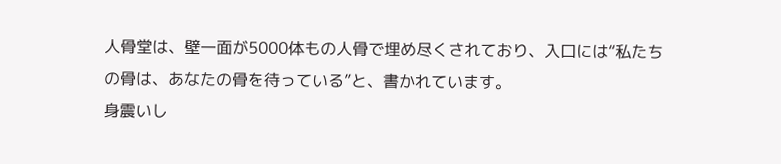人骨堂は、壁一面が5000体もの人骨で埋め尽くされており、入口には“私たちの骨は、あなたの骨を待っている”と、書かれています。
身震いし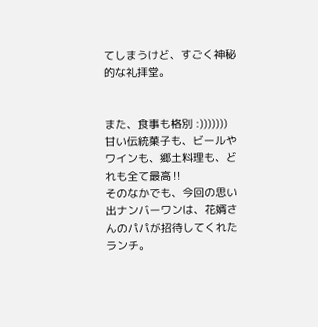てしまうけど、すごく神秘的な礼拝堂。


また、食事も格別 :)))))))
甘い伝統菓子も、ビールやワインも、郷土料理も、どれも全て最高‼
そのなかでも、今回の思い出ナンバーワンは、花婿さんのパパが招待してくれたランチ。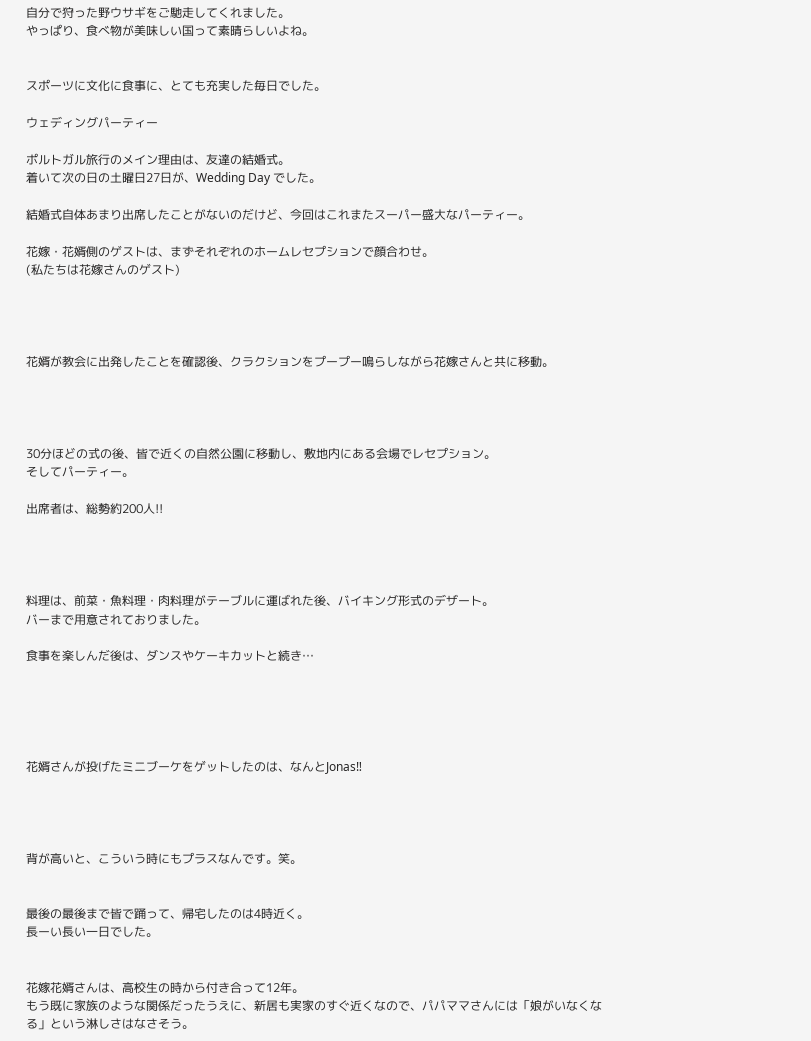自分で狩った野ウサギをご馳走してくれました。
やっぱり、食べ物が美味しい国って素晴らしいよね。


スポーツに文化に食事に、とても充実した毎日でした。

ウェディングパーティー

ポルトガル旅行のメイン理由は、友達の結婚式。
着いて次の日の土曜日27日が、Wedding Day でした。

結婚式自体あまり出席したことがないのだけど、今回はこれまたスーパー盛大なパーティー。

花嫁・花婿側のゲストは、まずそれぞれのホームレセプションで顔合わせ。
(私たちは花嫁さんのゲスト)




花婿が教会に出発したことを確認後、クラクションをプープー鳴らしながら花嫁さんと共に移動。




30分ほどの式の後、皆で近くの自然公園に移動し、敷地内にある会場でレセプション。
そしてパーティー。

出席者は、総勢約200人!!




料理は、前菜・魚料理・肉料理がテーブルに運ばれた後、バイキング形式のデザート。
バーまで用意されておりました。

食事を楽しんだ後は、ダンスやケーキカットと続き…





花婿さんが投げたミニブーケをゲットしたのは、なんとJonas‼




背が高いと、こういう時にもプラスなんです。笑。


最後の最後まで皆で踊って、帰宅したのは4時近く。
長ーい長い一日でした。


花嫁花婿さんは、高校生の時から付き合って12年。
もう既に家族のような関係だったうえに、新居も実家のすぐ近くなので、パパママさんには「娘がいなくなる」という淋しさはなさそう。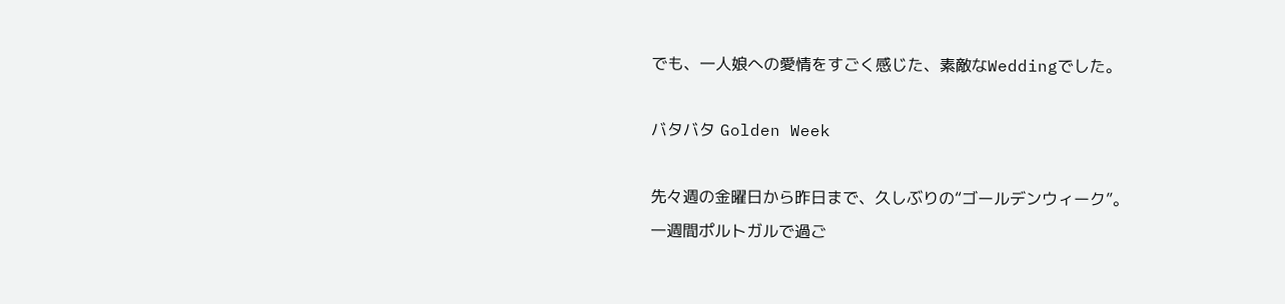でも、一人娘への愛情をすごく感じた、素敵なWeddingでした。

バタバタ Golden Week

先々週の金曜日から昨日まで、久しぶりの“ゴールデンウィーク”。
一週間ポルトガルで過ご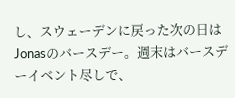し、スウェーデンに戻った次の日はJonasのバースデー。週末はバースデーイベント尽しで、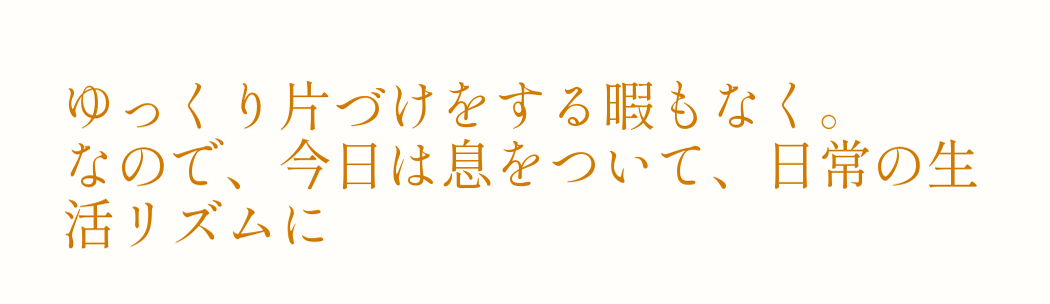ゆっくり片づけをする暇もなく。
なので、今日は息をついて、日常の生活リズムに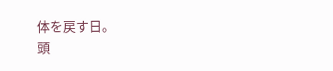体を戻す日。
頭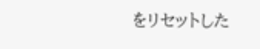をリセットした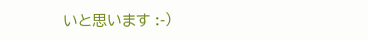いと思います :-)